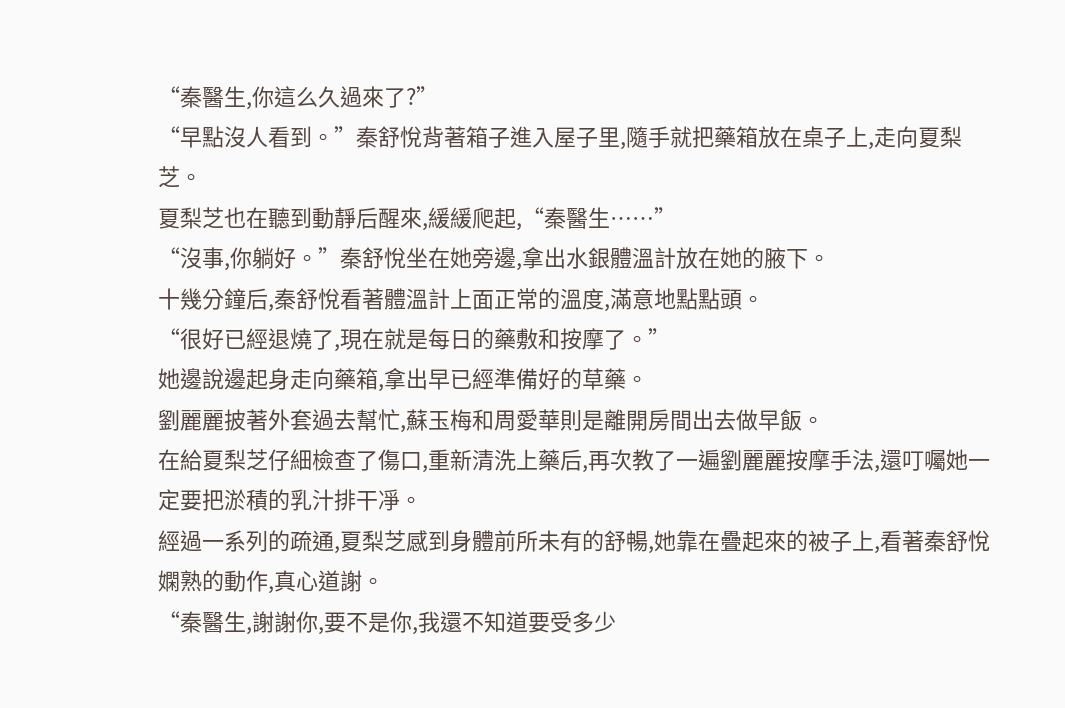“秦醫生,你這么久過來了?”
“早點沒人看到。”秦舒悅背著箱子進入屋子里,隨手就把藥箱放在桌子上,走向夏梨芝。
夏梨芝也在聽到動靜后醒來,緩緩爬起,“秦醫生……”
“沒事,你躺好。”秦舒悅坐在她旁邊,拿出水銀體溫計放在她的腋下。
十幾分鐘后,秦舒悅看著體溫計上面正常的溫度,滿意地點點頭。
“很好已經退燒了,現在就是每日的藥敷和按摩了。”
她邊說邊起身走向藥箱,拿出早已經準備好的草藥。
劉麗麗披著外套過去幫忙,蘇玉梅和周愛華則是離開房間出去做早飯。
在給夏梨芝仔細檢查了傷口,重新清洗上藥后,再次教了一遍劉麗麗按摩手法,還叮囑她一定要把淤積的乳汁排干凈。
經過一系列的疏通,夏梨芝感到身體前所未有的舒暢,她靠在疊起來的被子上,看著秦舒悅嫻熟的動作,真心道謝。
“秦醫生,謝謝你,要不是你,我還不知道要受多少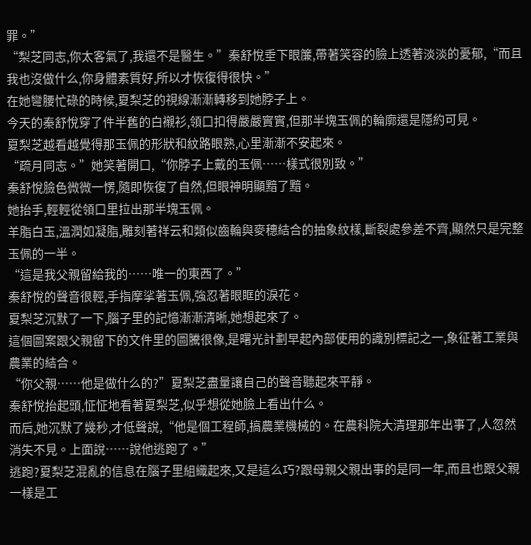罪。”
“梨芝同志,你太客氣了,我還不是醫生。”秦舒悅垂下眼簾,帶著笑容的臉上透著淡淡的憂郁,“而且我也沒做什么,你身體素質好,所以才恢復得很快。”
在她彎腰忙碌的時候,夏梨芝的視線漸漸轉移到她脖子上。
今天的秦舒悅穿了件半舊的白襯衫,領口扣得嚴嚴實實,但那半塊玉佩的輪廓還是隱約可見。
夏梨芝越看越覺得那玉佩的形狀和紋路眼熟,心里漸漸不安起來。
“疏月同志。”她笑著開口,“你脖子上戴的玉佩……樣式很別致。”
秦舒悅臉色微微一愣,隨即恢復了自然,但眼神明顯黯了黯。
她抬手,輕輕從領口里拉出那半塊玉佩。
羊脂白玉,溫潤如凝脂,雕刻著祥云和類似齒輪與麥穗結合的抽象紋樣,斷裂處參差不齊,顯然只是完整玉佩的一半。
“這是我父親留給我的……唯一的東西了。”
秦舒悅的聲音很輕,手指摩挲著玉佩,強忍著眼眶的淚花。
夏梨芝沉默了一下,腦子里的記憶漸漸清晰,她想起來了。
這個圖案跟父親留下的文件里的圖騰很像,是曙光計劃早起內部使用的識別標記之一,象征著工業與農業的結合。
“你父親……他是做什么的?”夏梨芝盡量讓自己的聲音聽起來平靜。
秦舒悅抬起頭,怔怔地看著夏梨芝,似乎想從她臉上看出什么。
而后,她沉默了幾秒,才低聲說,“他是個工程師,搞農業機械的。在農科院大清理那年出事了,人忽然消失不見。上面說……說他逃跑了。”
逃跑?夏梨芝混亂的信息在腦子里組織起來,又是這么巧?跟母親父親出事的是同一年,而且也跟父親一樣是工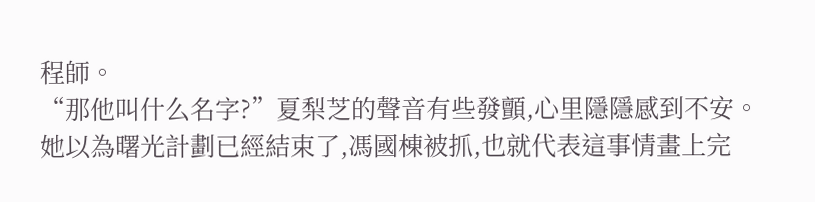程師。
“那他叫什么名字?”夏梨芝的聲音有些發顫,心里隱隱感到不安。
她以為曙光計劃已經結束了,馮國棟被抓,也就代表這事情畫上完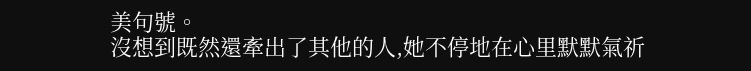美句號。
沒想到既然還牽出了其他的人,她不停地在心里默默氣祈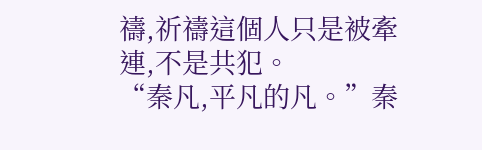禱,祈禱這個人只是被牽連,不是共犯。
“秦凡,平凡的凡。”秦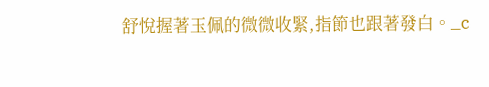舒悅握著玉佩的微微收緊,指節也跟著發白。_c